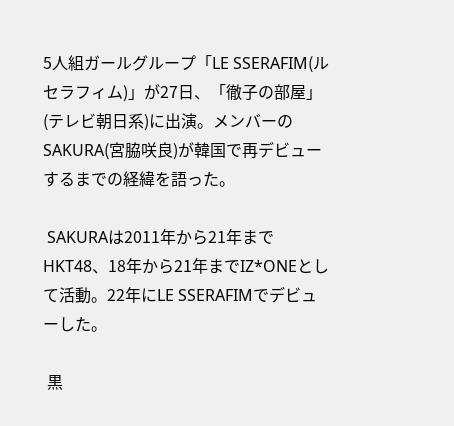5人組ガールグループ「LE SSERAFIM(ルセラフィム)」が27日、「徹子の部屋」(テレビ朝日系)に出演。メンバーのSAKURA(宮脇咲良)が韓国で再デビューするまでの経緯を語った。

 SAKURAは2011年から21年までHKT48、18年から21年までIZ*ONEとして活動。22年にLE SSERAFIMでデビューした。

 黒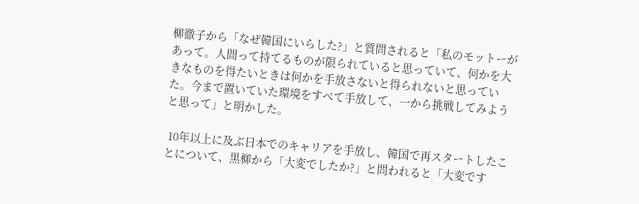柳徹子から「なぜ韓国にいらした?」と質問されると「私のモットーがあって。人間って持てるものが限られていると思っていて、何かを大きなものを得たいときは何かを手放さないと得られないと思っていた。今まで置いていた環境をすべて手放して、一から挑戦してみようと思って」と明かした。

 10年以上に及ぶ日本でのキャリアを手放し、韓国で再スタートしたことについて、黒柳から「大変でしたか?」と問われると「大変です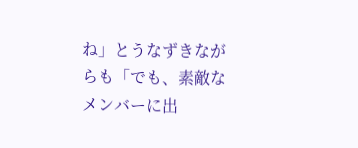ね」とうなずきながらも「でも、素敵なメンバーに出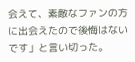会えて、素敵なファンの方に出会えたので後悔はないです」と言い切った。